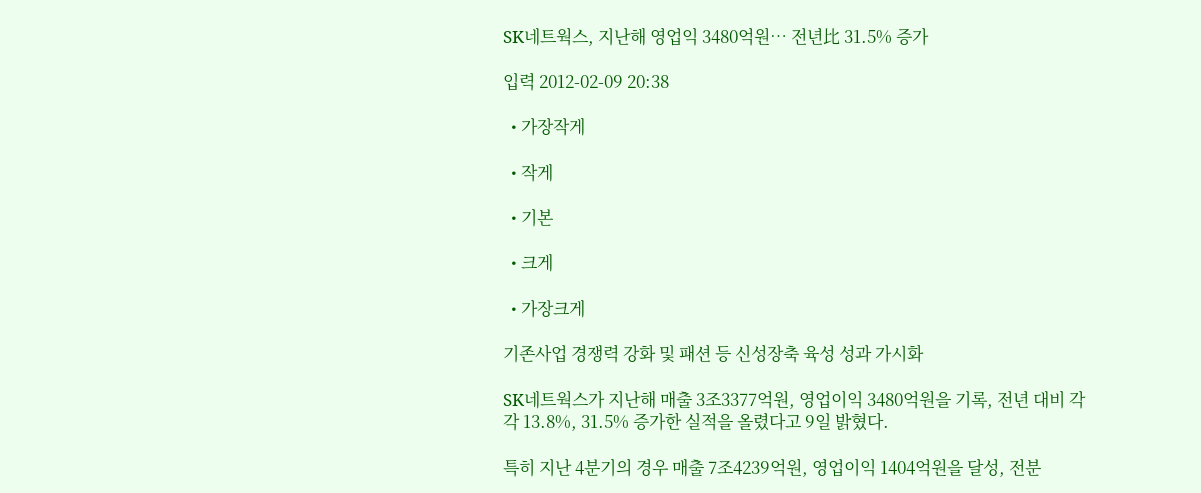SK네트웍스, 지난해 영업익 3480억원… 전년比 31.5% 증가

입력 2012-02-09 20:38

  • 가장작게

  • 작게

  • 기본

  • 크게

  • 가장크게

기존사업 경쟁력 강화 및 패션 등 신성장축 육성 성과 가시화

SK네트웍스가 지난해 매출 3조3377억원, 영업이익 3480억원을 기록, 전년 대비 각각 13.8%, 31.5% 증가한 실적을 올렸다고 9일 밝혔다.

특히 지난 4분기의 경우 매출 7조4239억원, 영업이익 1404억원을 달성, 전분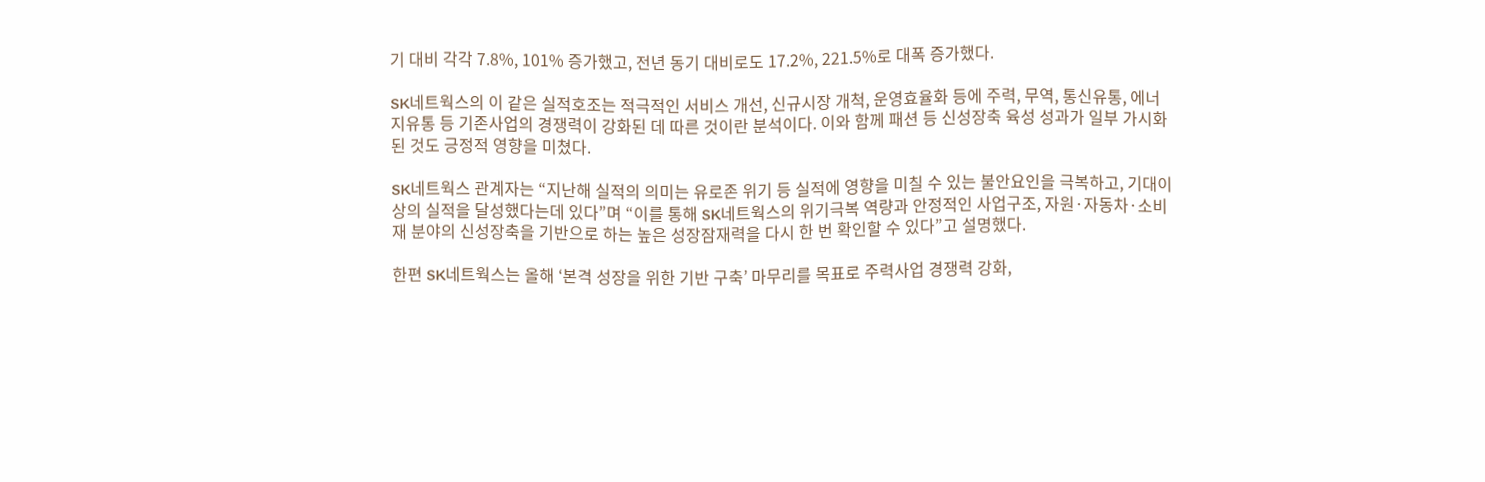기 대비 각각 7.8%, 101% 증가했고, 전년 동기 대비로도 17.2%, 221.5%로 대폭 증가했다.

SK네트웍스의 이 같은 실적호조는 적극적인 서비스 개선, 신규시장 개척, 운영효율화 등에 주력, 무역, 통신유통, 에너지유통 등 기존사업의 경쟁력이 강화된 데 따른 것이란 분석이다. 이와 함께 패션 등 신성장축 육성 성과가 일부 가시화 된 것도 긍정적 영향을 미쳤다.

SK네트웍스 관계자는 “지난해 실적의 의미는 유로존 위기 등 실적에 영향을 미칠 수 있는 불안요인을 극복하고, 기대이상의 실적을 달성했다는데 있다”며 “이를 통해 SK네트웍스의 위기극복 역량과 안정적인 사업구조, 자원·자동차·소비재 분야의 신성장축을 기반으로 하는 높은 성장잠재력을 다시 한 번 확인할 수 있다”고 설명했다.

한편 SK네트웍스는 올해 ‘본격 성장을 위한 기반 구축’ 마무리를 목표로 주력사업 경쟁력 강화,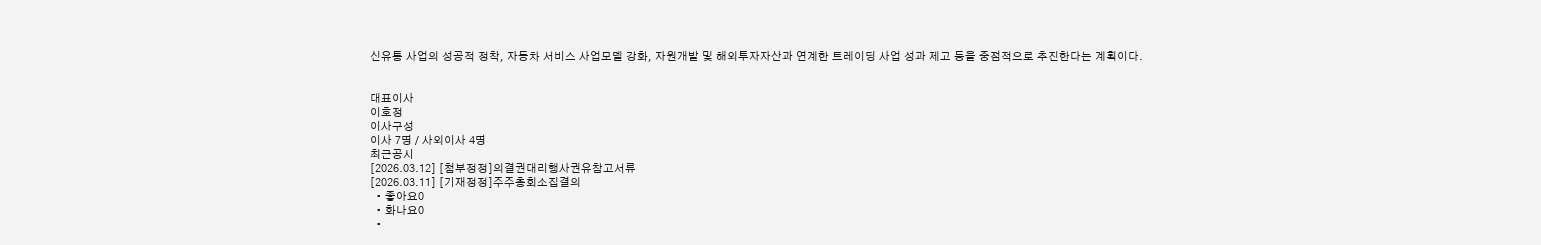신유통 사업의 성공적 정착, 자동차 서비스 사업모델 강화, 자원개발 및 해외투자자산과 연계한 트레이딩 사업 성과 제고 등을 중점적으로 추진한다는 계획이다.


대표이사
이호정
이사구성
이사 7명 / 사외이사 4명
최근공시
[2026.03.12] [첨부정정]의결권대리행사권유참고서류
[2026.03.11] [기재정정]주주총회소집결의
  • 좋아요0
  • 화나요0
  •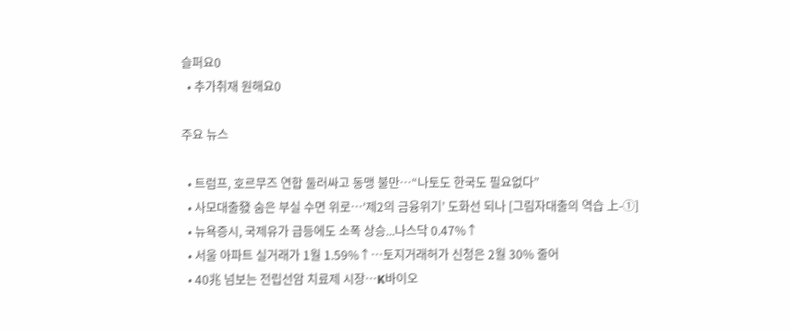슬퍼요0
  • 추가취재 원해요0

주요 뉴스

  • 트럼프, 호르무즈 연합 둘러싸고 동맹 불만…“나토도 한국도 필요없다”
  • 사모대출發 숨은 부실 수면 위로…‘제2의 금융위기’ 도화선 되나 [그림자대출의 역습 上-①]
  • 뉴욕증시, 국제유가 급등에도 소폭 상승...나스닥 0.47%↑
  • 서울 아파트 실거래가 1월 1.59%↑…토지거래허가 신청은 2월 30% 줄어
  • 40兆 넘보는 전립선암 치료제 시장…K바이오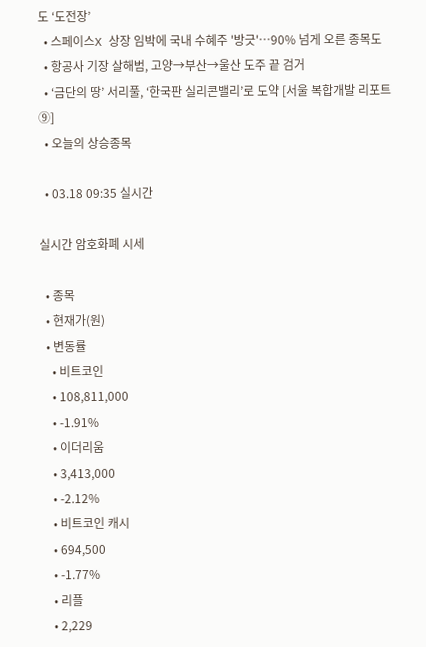도 ‘도전장’
  • 스페이스X 상장 임박에 국내 수혜주 '방긋'…90% 넘게 오른 종목도
  • 항공사 기장 살해범, 고양→부산→울산 도주 끝 검거
  • ‘금단의 땅’ 서리풀, ‘한국판 실리콘밸리’로 도약 [서울 복합개발 리포트 ⑨]
  • 오늘의 상승종목

  • 03.18 09:35 실시간

실시간 암호화폐 시세

  • 종목
  • 현재가(원)
  • 변동률
    • 비트코인
    • 108,811,000
    • -1.91%
    • 이더리움
    • 3,413,000
    • -2.12%
    • 비트코인 캐시
    • 694,500
    • -1.77%
    • 리플
    • 2,229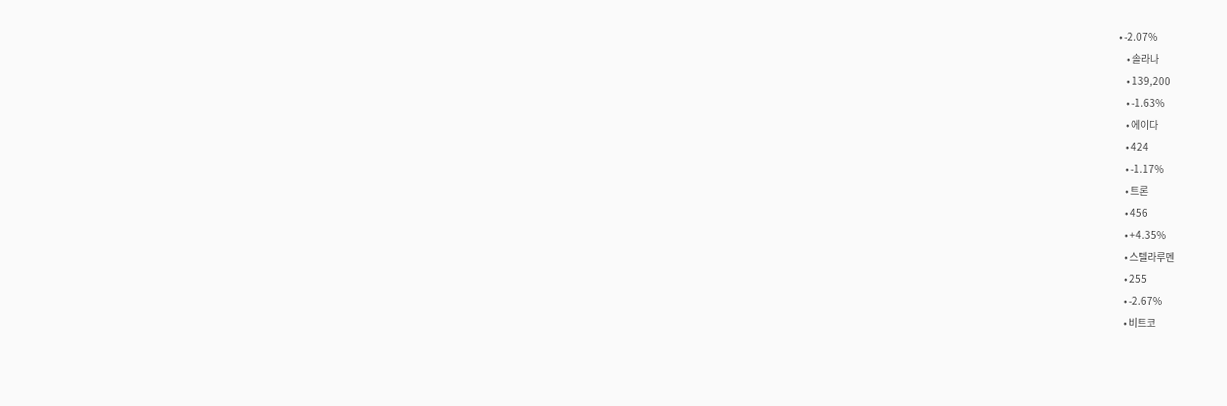• -2.07%
    • 솔라나
    • 139,200
    • -1.63%
    • 에이다
    • 424
    • -1.17%
    • 트론
    • 456
    • +4.35%
    • 스텔라루멘
    • 255
    • -2.67%
    • 비트코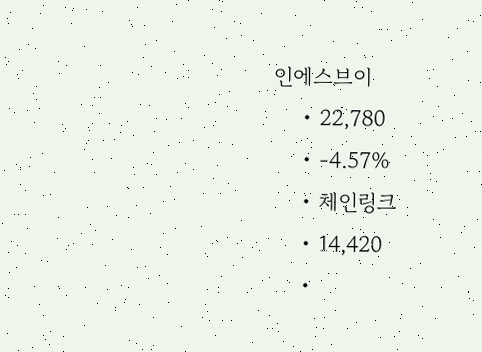인에스브이
    • 22,780
    • -4.57%
    • 체인링크
    • 14,420
    •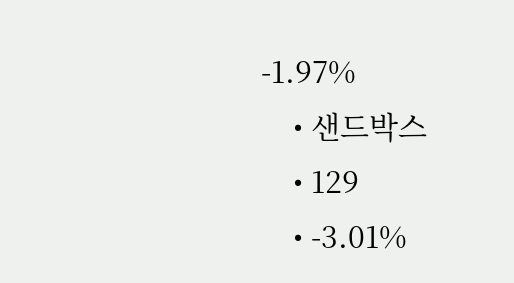-1.97%
    • 샌드박스
    • 129
    • -3.01%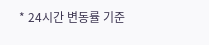* 24시간 변동률 기준